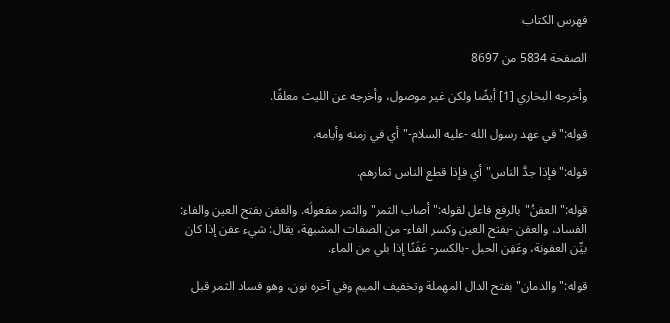فهرس الكتاب

الصفحة 5834 من 8697

وأخرجه البخاري [1] أيضًا ولكن غير موصول، وأخرجه عن الليث معلقًا.

قوله:"في عهد رسول الله -عليه السلام-"أي في زمنه وأيامه.

قوله:"فإذا جدَّ الناس"أي فإذا قطع الناس ثمارهم.

قوله:"العفنُ"بالرفع فاعل لقوله:"أصاب الثمر"والثمر مفعولَه. والعفن بفتح العين والفاء: الفساد، والعفن -بفتح العين وكسر الفاء- من الصفات المشبهة، يقال: شيء عفن إذا كان بيِّن العفونة، وعَفِن الحبل -بالكسر- عَفَنًا إذا بلي من الماء.

قوله:"والدمان"بفتح الدال المهملة وتخفيف الميم وفي آخره نون، وهو فساد الثمر قبل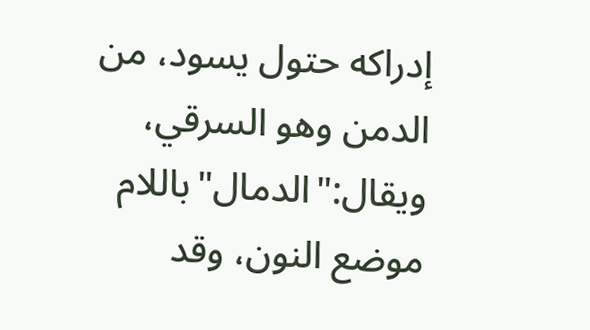إدراكه حتول يسود، من الدمن وهو السرقي، ويقال:"الدمال"باللام موضع النون، وقد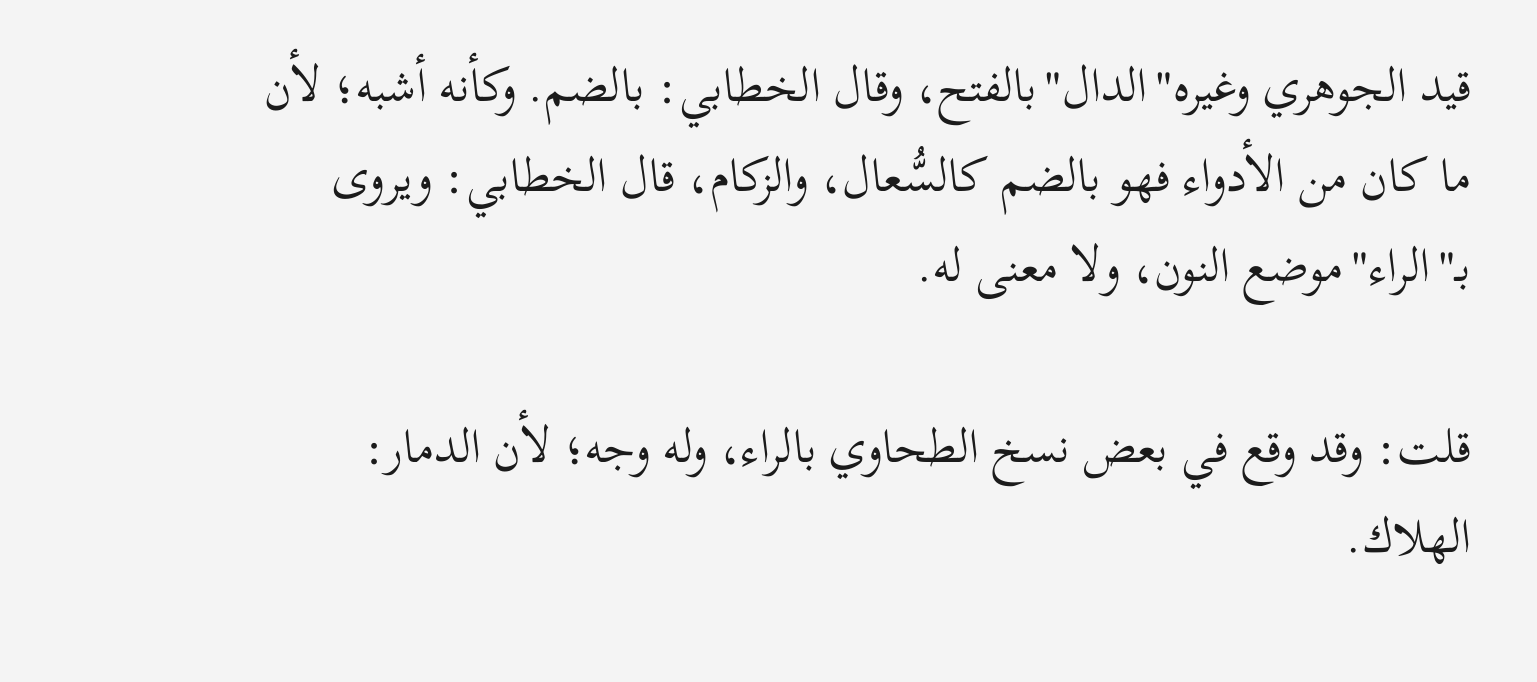قيد الجوهري وغيره"الدال"بالفتح، وقال الخطابي: بالضم. وكأنه أشبه؛ لأن ما كان من الأدواء فهو بالضم كالسُّعال، والزكام، قال الخطابي: ويروى بـ"الراء"موضع النون، ولا معنى له.

قلت: وقد وقع في بعض نسخ الطحاوي بالراء، وله وجه؛ لأن الدمار: الهلاك.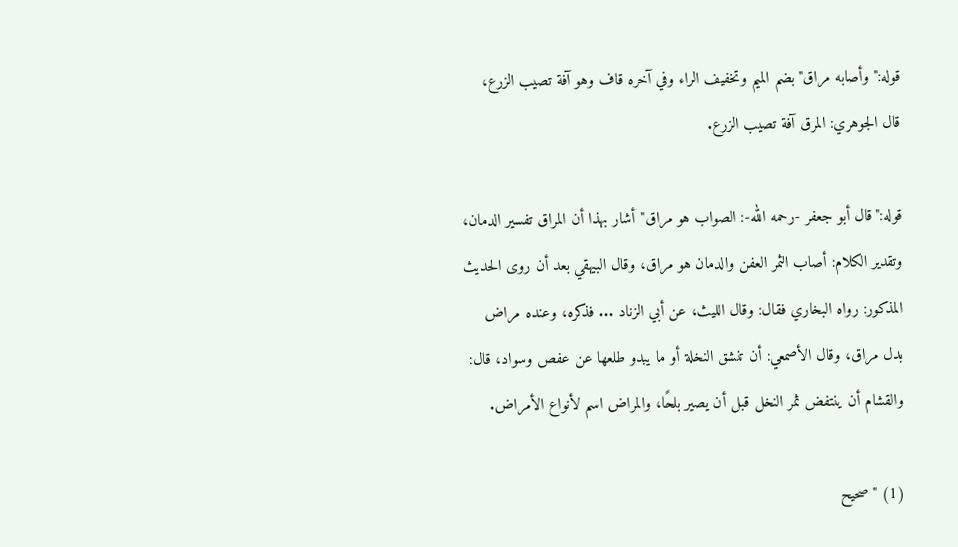قوله:"وأصابه مراق"بضم الميم وتخفيف الراء وفي آخره قاف وهو آفة تصيب الزرع، قال الجوهري: المرق آفة تصيب الزرع.

قوله:"قال أبو جعفر -رحمه الله-: الصواب هو مراق"أشار بهذا أن المراق تفسير الدمان، وتقدير الكلام: أصاب الثمر العفن والدمان هو مراق، وقال البيهقي بعد أن روى الحديث المذكور: رواه البخاري فقال: وقال الليث، عن أبي الزناد ... فذكره، وعنده مراض بدل مراق، وقال الأصمعي: أن تنشق النخلة أو ما يبدو طلعها عن عفص وسواد، قال: والقشام أن ينتفض ثمر النخل قبل أن يصير بلحًا، والمراض اسم لأنواع الأمراض.

(1) "صحيح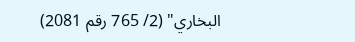البخاري" (2/ 765 رقم 2081)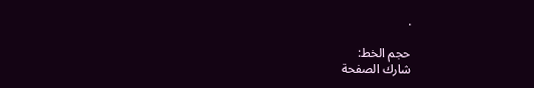.

حجم الخط:
شارك الصفحة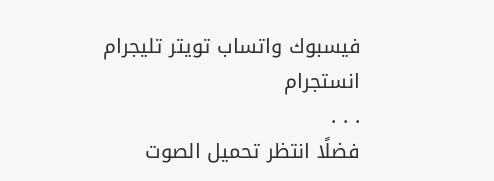فيسبوك واتساب تويتر تليجرام انستجرام
. . .
فضلًا انتظر تحميل الصوت